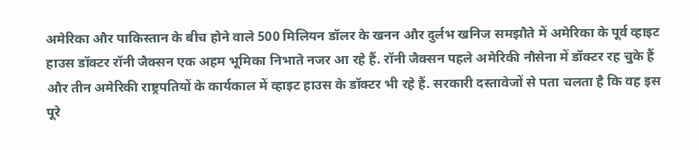अमेरिका और पाकिस्तान के बीच होने वाले 500 मिलियन डॉलर के खनन और दुर्लभ खनिज समझौते में अमेरिका के पूर्व व्हाइट हाउस डॉक्टर रॉनी जैक्सन एक अहम भूमिका निभाते नजर आ रहे हैं. रॉनी जैक्सन पहले अमेरिकी नौसेना में डॉक्टर रह चुके हैं और तीन अमेरिकी राष्ट्रपतियों के कार्यकाल में व्हाइट हाउस के डॉक्टर भी रहे हैं. सरकारी दस्तावेजों से पता चलता है कि वह इस पूरे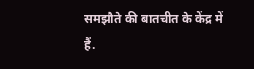समझौते की बातचीत के केंद्र में हैं.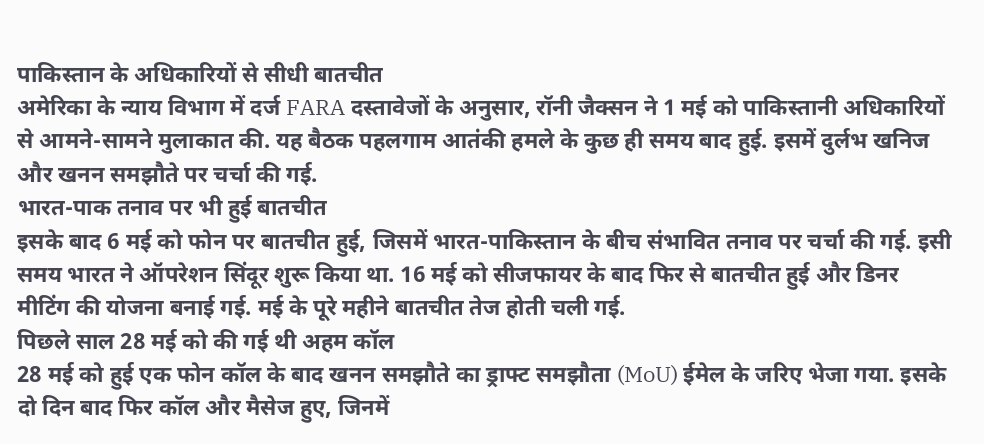पाकिस्तान के अधिकारियों से सीधी बातचीत
अमेरिका के न्याय विभाग में दर्ज FARA दस्तावेजों के अनुसार, रॉनी जैक्सन ने 1 मई को पाकिस्तानी अधिकारियों से आमने-सामने मुलाकात की. यह बैठक पहलगाम आतंकी हमले के कुछ ही समय बाद हुई. इसमें दुर्लभ खनिज और खनन समझौते पर चर्चा की गई.
भारत-पाक तनाव पर भी हुई बातचीत
इसके बाद 6 मई को फोन पर बातचीत हुई, जिसमें भारत-पाकिस्तान के बीच संभावित तनाव पर चर्चा की गई. इसी समय भारत ने ऑपरेशन सिंदूर शुरू किया था. 16 मई को सीजफायर के बाद फिर से बातचीत हुई और डिनर मीटिंग की योजना बनाई गई. मई के पूरे महीने बातचीत तेज होती चली गई.
पिछले साल 28 मई को की गई थी अहम कॉल
28 मई को हुई एक फोन कॉल के बाद खनन समझौते का ड्राफ्ट समझौता (MoU) ईमेल के जरिए भेजा गया. इसके दो दिन बाद फिर कॉल और मैसेज हुए, जिनमें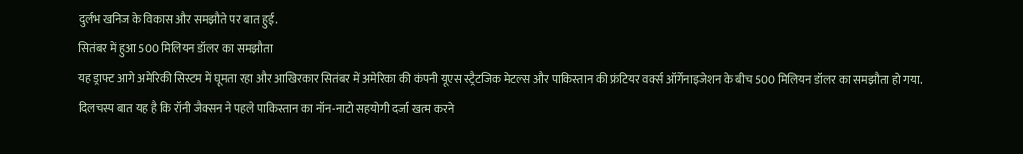दुर्लभ खनिज के विकास और समझौते पर बात हुई.
सितंबर में हुआ 500 मिलियन डॉलर का समझौता
यह ड्राफ्ट आगे अमेरिकी सिस्टम में घूमता रहा और आखिरकार सितंबर में अमेरिका की कंपनी यूएस स्ट्रैटजिक मेटल्स और पाकिस्तान की फ्रंटियर वर्क्स ऑर्गेनाइजेशन के बीच 500 मिलियन डॉलर का समझौता हो गया. दिलचस्प बात यह है कि रॉनी जैक्सन ने पहले पाकिस्तान का नॉन-नाटो सहयोगी दर्जा खत्म करने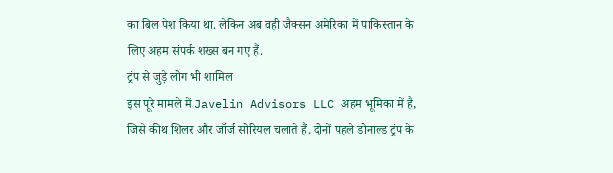का बिल पेश किया था. लेकिन अब वही जैक्सन अमेरिका में पाकिस्तान के लिए अहम संपर्क शख्स बन गए हैं.
ट्रंप से जुड़े लोग भी शामिल
इस पूरे मामले में Javelin Advisors LLC अहम भूमिका में है, जिसे कीथ शिलर और जॉर्ज सोरियल चलाते हैं. दोनों पहले डोनाल्ड ट्रंप के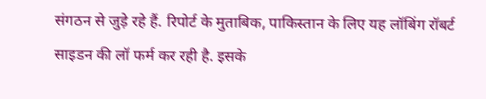संगठन से जुड़े रहे हैं. रिपोर्ट के मुताबिक, पाकिस्तान के लिए यह लॉबिंग रॉबर्ट साइडन की लॉ फर्म कर रही है. इसके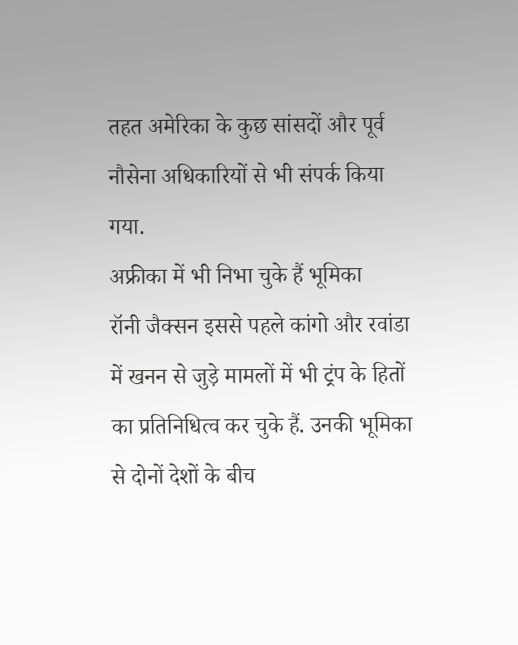तहत अमेरिका के कुछ सांसदों और पूर्व नौसेना अधिकारियों से भी संपर्क किया गया.
अफ्रीका में भी निभा चुके हैं भूमिका
रॉनी जैक्सन इससे पहले कांगो और रवांडा में खनन से जुड़े मामलों में भी ट्रंप के हितों का प्रतिनिधित्व कर चुके हैं. उनकी भूमिका से दोनों देशों के बीच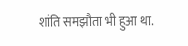शांति समझौता भी हुआ था.